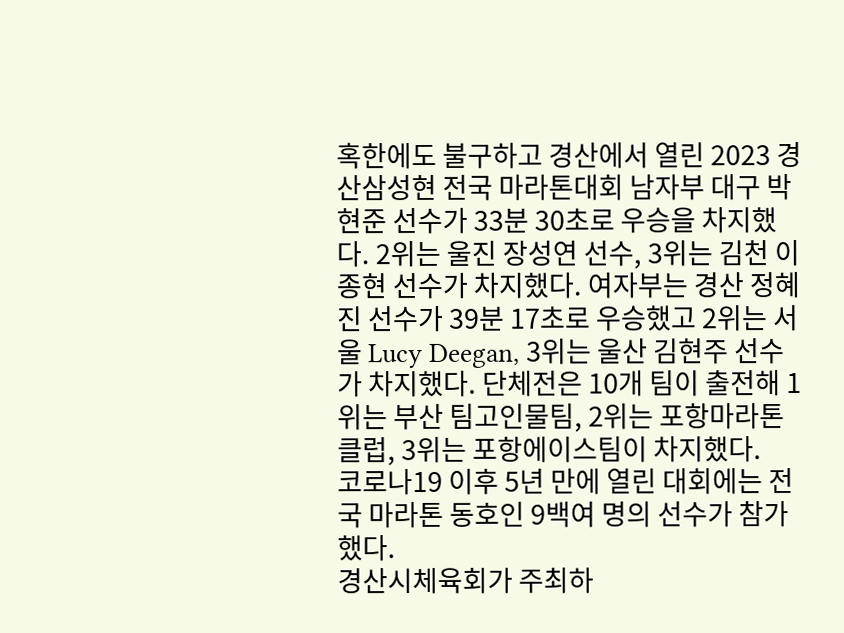혹한에도 불구하고 경산에서 열린 2023 경산삼성현 전국 마라톤대회 남자부 대구 박현준 선수가 33분 30초로 우승을 차지했다. 2위는 울진 장성연 선수, 3위는 김천 이종현 선수가 차지했다. 여자부는 경산 정혜진 선수가 39분 17초로 우승했고 2위는 서울 Lucy Deegan, 3위는 울산 김현주 선수가 차지했다. 단체전은 10개 팀이 출전해 1위는 부산 팀고인물팀, 2위는 포항마라톤클럽, 3위는 포항에이스팀이 차지했다.
코로나19 이후 5년 만에 열린 대회에는 전국 마라톤 동호인 9백여 명의 선수가 참가했다.
경산시체육회가 주최하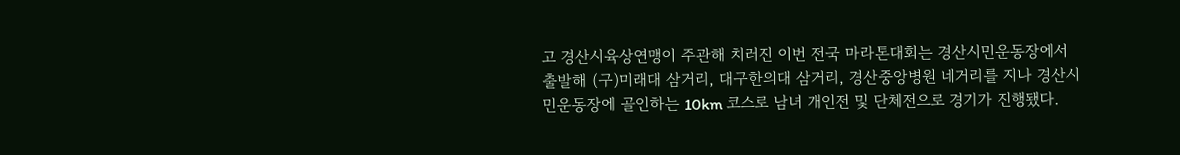고 경산시육상연맹이 주관해 치러진 이번 전국 마라톤대회는 경산시민운동장에서 출발해 (구)미래대 삼거리, 대구한의대 삼거리, 경산중앙병원 네거리를 지나 경산시민운동장에 골인하는 10km 코스로 남녀 개인전 및 단체전으로 경기가 진행됐다.